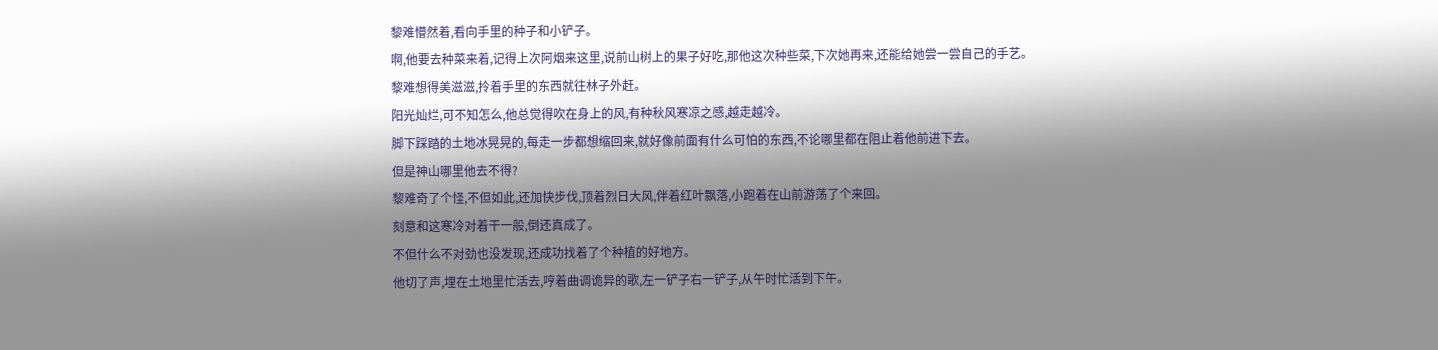黎难懵然着,看向手里的种子和小铲子。
啊,他要去种菜来着,记得上次阿烟来这里,说前山树上的果子好吃,那他这次种些菜,下次她再来,还能给她尝一尝自己的手艺。
黎难想得美滋滋,拎着手里的东西就往林子外赶。
阳光灿烂,可不知怎么,他总觉得吹在身上的风,有种秋风寒凉之感,越走越冷。
脚下踩踏的土地冰晃晃的,每走一步都想缩回来,就好像前面有什么可怕的东西,不论哪里都在阻止着他前进下去。
但是神山哪里他去不得?
黎难奇了个怪,不但如此,还加快步伐,顶着烈日大风,伴着红叶飘落,小跑着在山前游荡了个来回。
刻意和这寒冷对着干一般,倒还真成了。
不但什么不对劲也没发现,还成功找着了个种植的好地方。
他切了声,埋在土地里忙活去,哼着曲调诡异的歌,左一铲子右一铲子,从午时忙活到下午。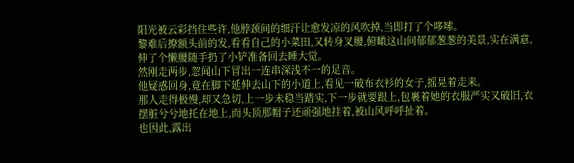阳光被云彩挡住些许,他脖颈间的细汗让愈发凉的风吹掉,当即打了个哆嗦。
黎难后撩额头前的发,看看自己的小菜田,又转身叉腰,俯瞰这山间郁郁葱葱的美景,实在满意,伸了个懒腰随手扔了小铲准备回去睡大觉。
然刚走两步,忽闻山下冒出一连串深浅不一的足音。
他疑惑回身,竟在脚下延伸去山下的小道上,看见一破布衣衫的女子,摇晃着走来。
那人走得极慢,却又急切,上一步未稳当踏实,下一步就要跟上,包裹着她的衣服严实又破旧,衣摆脏兮兮地托在地上,而头顶那帽子还顽强地挂着,被山风呼呼扯着。
也因此,露出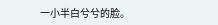一小半白兮兮的脸。